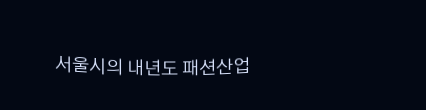서울시의 내년도 패션산업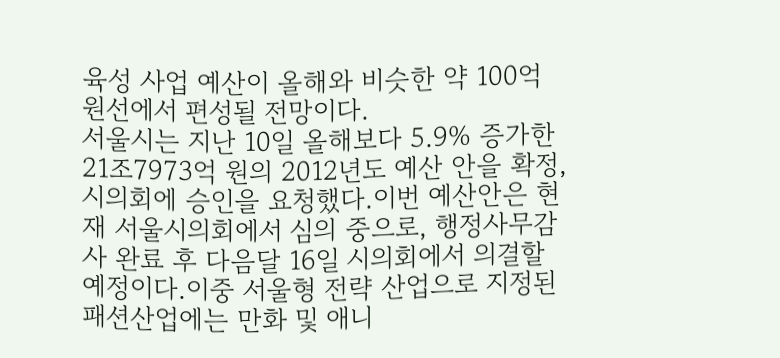육성 사업 예산이 올해와 비슷한 약 100억 원선에서 편성될 전망이다.
서울시는 지난 10일 올해보다 5.9% 증가한 21조7973억 원의 2012년도 예산 안을 확정, 시의회에 승인을 요청했다.이번 예산안은 현재 서울시의회에서 심의 중으로, 행정사무감사 완료 후 다음달 16일 시의회에서 의결할 예정이다.이중 서울형 전략 산업으로 지정된 패션산업에는 만화 및 애니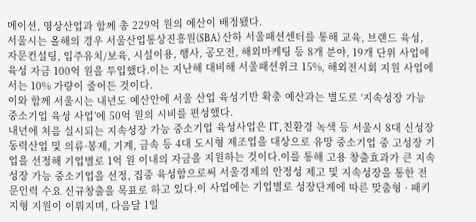메이션, 영상산업과 함께 총 229억 원의 예산이 배정됐다.
서울시는 올해의 경우 서울산업통상진흥원(SBA) 산하 서울패션센터를 통해 교육, 브랜드 육성, 자문컨설팅, 입주유치/보육, 시설이용, 행사, 공모전, 해외마케팅 등 8개 분야, 19개 단위 사업에 육성 자금 100억 원을 투입했다.이는 지난해 대비해 서울패션위크 15%, 해외전시회 지원 사업에서는 10% 가량이 줄어든 것이다.
이와 함께 서울시는 내년도 예산안에 서울 산업 육성기반 확충 예산과는 별도로 ‘지속성장 가능 중소기업 육성 사업’에 50억 원의 시비를 편성했다.
내년에 처음 실시되는 지속성장 가능 중소기업 육성사업은 IT, 친환경 녹색 등 서울시 8대 신성장 동력산업 및 의류·봉제, 기계, 금속 등 4대 도시형 제조업을 대상으로 유망 중소기업 중 고성장 기업을 선정해 기업별로 1억 원 이내의 자금을 지원하는 것이다.이를 통해 고용 창출효과가 큰 지속성장 가능 중소기업을 선정, 집중 육성함으로써 서울경제의 안정성 제고 및 지속성장을 통한 전문인력 수요 신규창출을 목표로 하고 있다.이 사업에는 기업별로 성장단계에 따른 맞춤형 · 패키지형 지원이 이뤄지며, 다음달 1일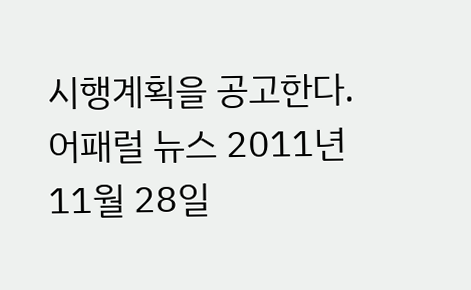시행계획을 공고한다.
어패럴 뉴스 2011년 11월 28일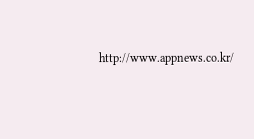http://www.appnews.co.kr/